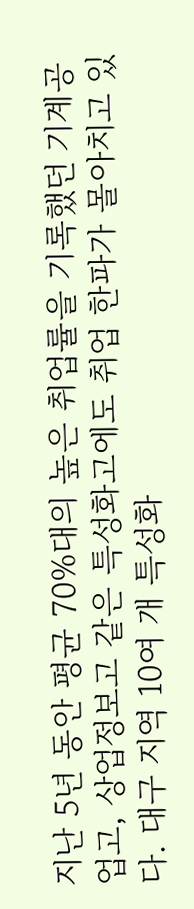지난 5년 동안 평균 70%대의 높은 취업률을 기록했던 기계공업고, 상업정보고 같은 특성화고에도 취업 한파가 몰아치고 있다. 대구 지역 10여 개 특성화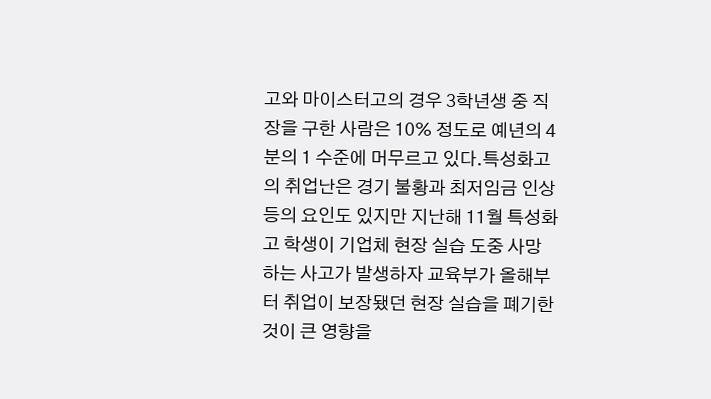고와 마이스터고의 경우 3학년생 중 직장을 구한 사람은 10% 정도로 예년의 4분의 1 수준에 머무르고 있다.특성화고의 취업난은 경기 불황과 최저임금 인상 등의 요인도 있지만 지난해 11월 특성화고 학생이 기업체 현장 실습 도중 사망하는 사고가 발생하자 교육부가 올해부터 취업이 보장됐던 현장 실습을 폐기한 것이 큰 영향을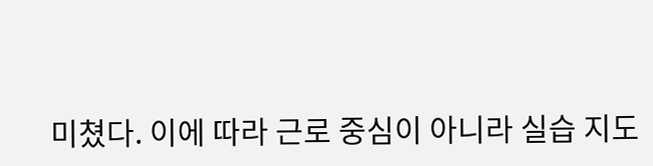미쳤다. 이에 따라 근로 중심이 아니라 실습 지도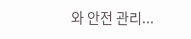와 안전 관리...